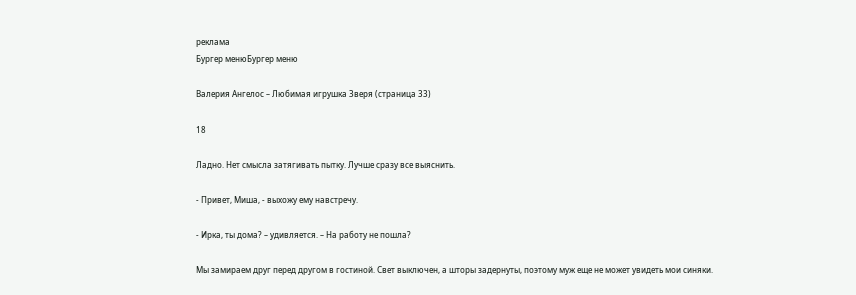реклама
Бургер менюБургер меню

Валерия Ангелос – Любимая игрушка Зверя (страница 33)

18

Ладно. Нет смысла затягивать пытку. Лучше сразу все выяснить.

- Привет, Миша, - выхожу ему навстречу.

- Ирка, ты дома? – удивляется. – На работу не пошла?

Мы замираем друг перед другом в гостиной. Свет выключен, а шторы задернуты, поэтому муж еще не может увидеть мои синяки.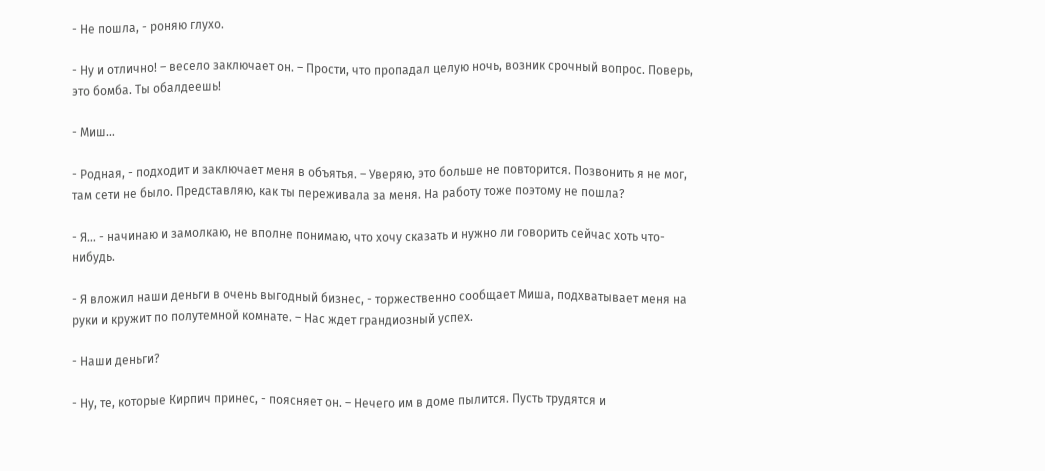- Не пошла, - роняю глухо.

- Ну и отлично! – весело заключает он. – Прости, что пропадал целую ночь, возник срочный вопрос. Поверь, это бомба. Ты обалдеешь!

- Миш…

- Родная, - подходит и заключает меня в объятья. – Уверяю, это больше не повторится. Позвонить я не мог, там сети не было. Представляю, как ты переживала за меня. На работу тоже поэтому не пошла?

- Я… - начинаю и замолкаю, не вполне понимаю, что хочу сказать и нужно ли говорить сейчас хоть что-нибудь.

- Я вложил наши деньги в очень выгодный бизнес, - торжественно сообщает Миша, подхватывает меня на руки и кружит по полутемной комнате. – Нас ждет грандиозный успех.

- Наши деньги?

- Ну, те, которые Кирпич принес, - поясняет он. – Нечего им в доме пылится. Пусть трудятся и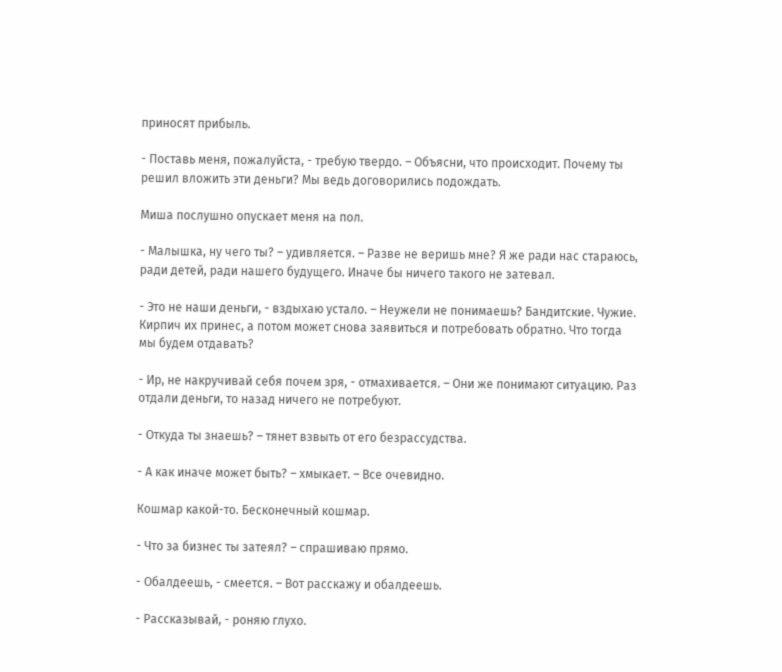приносят прибыль.

- Поставь меня, пожалуйста, - требую твердо. – Объясни, что происходит. Почему ты решил вложить эти деньги? Мы ведь договорились подождать.

Миша послушно опускает меня на пол.

- Малышка, ну чего ты? – удивляется. – Разве не веришь мне? Я же ради нас стараюсь, ради детей, ради нашего будущего. Иначе бы ничего такого не затевал.

- Это не наши деньги, - вздыхаю устало. – Неужели не понимаешь? Бандитские. Чужие. Кирпич их принес, а потом может снова заявиться и потребовать обратно. Что тогда мы будем отдавать?

- Ир, не накручивай себя почем зря, - отмахивается. – Они же понимают ситуацию. Раз отдали деньги, то назад ничего не потребуют.

- Откуда ты знаешь? – тянет взвыть от его безрассудства.

- А как иначе может быть? – хмыкает. – Все очевидно.

Кошмар какой-то. Бесконечный кошмар.

- Что за бизнес ты затеял? – спрашиваю прямо.

- Обалдеешь, - смеется. – Вот расскажу и обалдеешь.

- Рассказывай, - роняю глухо.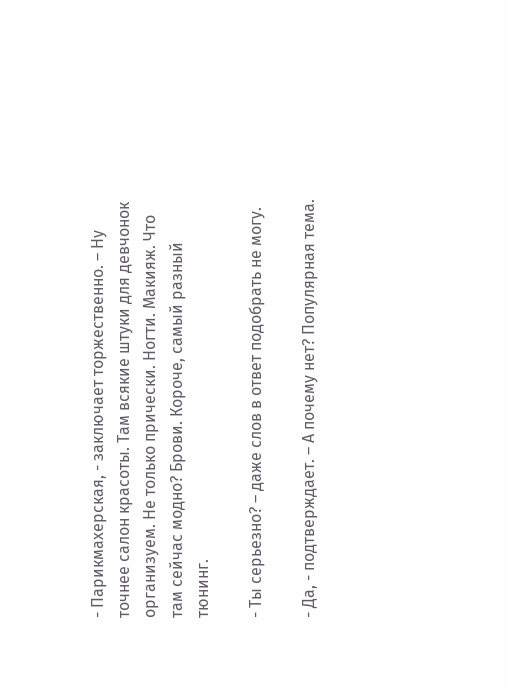- Парикмахерская, - заключает торжественно. – Ну точнее салон красоты. Там всякие штуки для девчонок организуем. Не только прически. Ногти. Макияж. Что там сейчас модно? Брови. Короче, самый разный тюнинг.

- Ты серьезно? – даже слов в ответ подобрать не могу.

- Да, - подтверждает. – А почему нет? Популярная тема.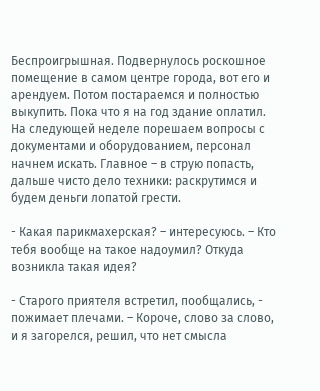Беспроигрышная. Подвернулось роскошное помещение в самом центре города, вот его и арендуем. Потом постараемся и полностью выкупить. Пока что я на год здание оплатил. На следующей неделе порешаем вопросы с документами и оборудованием, персонал начнем искать. Главное – в струю попасть, дальше чисто дело техники: раскрутимся и будем деньги лопатой грести.

- Какая парикмахерская? – интересуюсь. – Кто тебя вообще на такое надоумил? Откуда возникла такая идея?

- Старого приятеля встретил, пообщались, - пожимает плечами. – Короче, слово за слово, и я загорелся, решил, что нет смысла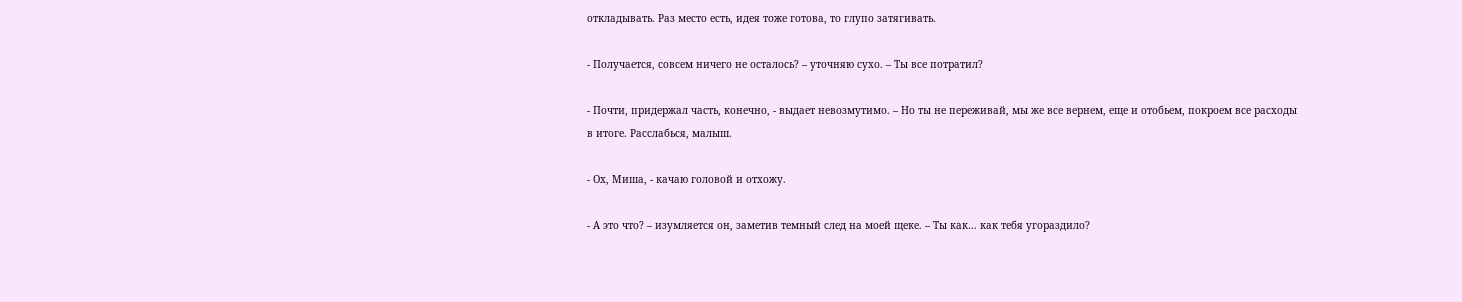откладывать. Раз место есть, идея тоже готова, то глупо затягивать.

- Получается, совсем ничего не осталось? – уточняю сухо. – Ты все потратил?

- Почти, придержал часть, конечно, - выдает невозмутимо. – Но ты не переживай, мы же все вернем, еще и отобьем, покроем все расходы в итоге. Расслабься, малыш.

- Ох, Миша, - качаю головой и отхожу.

- А это что? – изумляется он, заметив темный след на моей щеке. – Ты как… как тебя угораздило?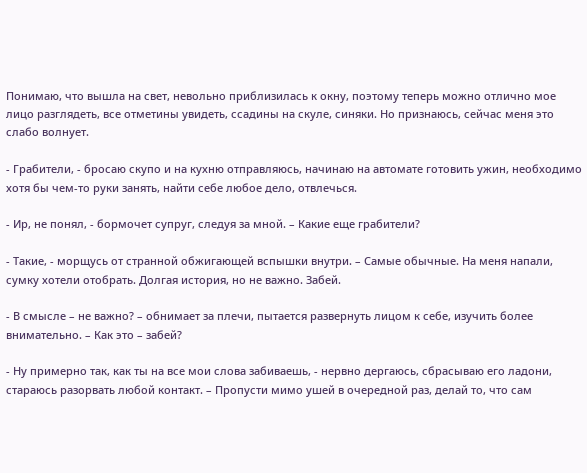Понимаю, что вышла на свет, невольно приблизилась к окну, поэтому теперь можно отлично мое лицо разглядеть, все отметины увидеть, ссадины на скуле, синяки. Но признаюсь, сейчас меня это слабо волнует.

- Грабители, - бросаю скупо и на кухню отправляюсь, начинаю на автомате готовить ужин, необходимо хотя бы чем-то руки занять, найти себе любое дело, отвлечься.

- Ир, не понял, - бормочет супруг, следуя за мной. – Какие еще грабители?

- Такие, - морщусь от странной обжигающей вспышки внутри. – Самые обычные. На меня напали, сумку хотели отобрать. Долгая история, но не важно. Забей.

- В смысле – не важно? – обнимает за плечи, пытается развернуть лицом к себе, изучить более внимательно. – Как это – забей?

- Ну примерно так, как ты на все мои слова забиваешь, - нервно дергаюсь, сбрасываю его ладони, стараюсь разорвать любой контакт. – Пропусти мимо ушей в очередной раз, делай то, что сам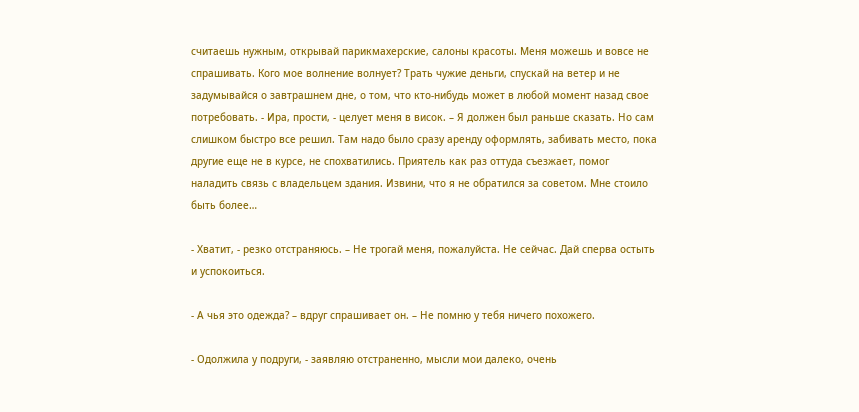считаешь нужным, открывай парикмахерские, салоны красоты. Меня можешь и вовсе не спрашивать. Кого мое волнение волнует? Трать чужие деньги, спускай на ветер и не задумывайся о завтрашнем дне, о том, что кто-нибудь может в любой момент назад свое потребовать. - Ира, прости, - целует меня в висок. – Я должен был раньше сказать. Но сам слишком быстро все решил. Там надо было сразу аренду оформлять, забивать место, пока другие еще не в курсе, не спохватились. Приятель как раз оттуда съезжает, помог наладить связь с владельцем здания. Извини, что я не обратился за советом. Мне стоило быть более…

- Хватит, - резко отстраняюсь. – Не трогай меня, пожалуйста. Не сейчас. Дай сперва остыть и успокоиться.

- А чья это одежда? – вдруг спрашивает он. – Не помню у тебя ничего похожего.

- Одолжила у подруги, - заявляю отстраненно, мысли мои далеко, очень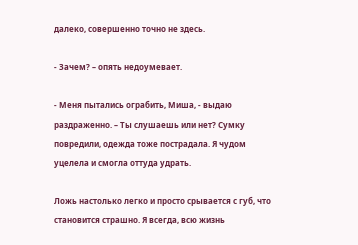далеко, совершенно точно не здесь.

- Зачем? – опять недоумевает.

- Меня пытались ограбить, Миша, - выдаю раздраженно. – Ты слушаешь или нет? Сумку повредили, одежда тоже пострадала. Я чудом уцелела и смогла оттуда удрать.

Ложь настолько легко и просто срывается с губ, что становится страшно. Я всегда, всю жизнь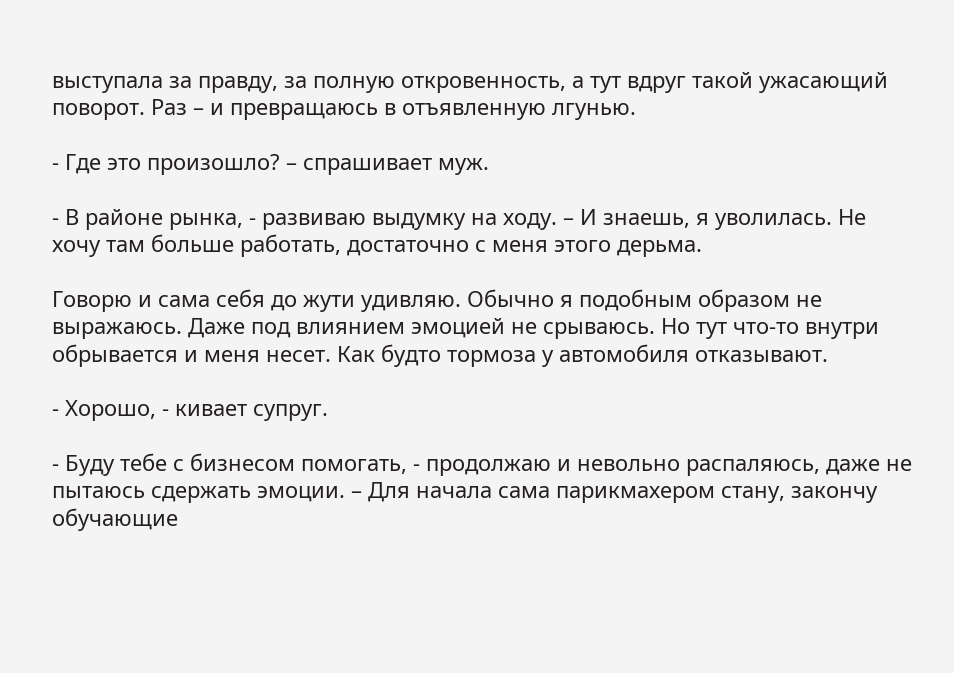выступала за правду, за полную откровенность, а тут вдруг такой ужасающий поворот. Раз – и превращаюсь в отъявленную лгунью.

- Где это произошло? – спрашивает муж.

- В районе рынка, - развиваю выдумку на ходу. – И знаешь, я уволилась. Не хочу там больше работать, достаточно с меня этого дерьма.

Говорю и сама себя до жути удивляю. Обычно я подобным образом не выражаюсь. Даже под влиянием эмоцией не срываюсь. Но тут что-то внутри обрывается и меня несет. Как будто тормоза у автомобиля отказывают.

- Хорошо, - кивает супруг.

- Буду тебе с бизнесом помогать, - продолжаю и невольно распаляюсь, даже не пытаюсь сдержать эмоции. – Для начала сама парикмахером стану, закончу обучающие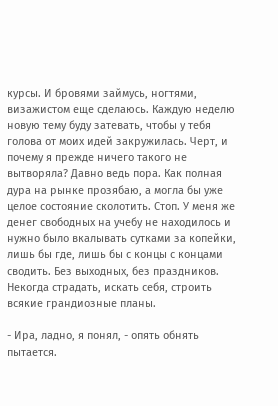курсы. И бровями займусь, ногтями, визажистом еще сделаюсь. Каждую неделю новую тему буду затевать, чтобы у тебя голова от моих идей закружилась. Черт, и почему я прежде ничего такого не вытворяла? Давно ведь пора. Как полная дура на рынке прозябаю, а могла бы уже целое состояние сколотить. Стоп. У меня же денег свободных на учебу не находилось и нужно было вкалывать сутками за копейки, лишь бы где, лишь бы с концы с концами сводить. Без выходных, без праздников. Некогда страдать, искать себя, строить всякие грандиозные планы.

- Ира, ладно, я понял, - опять обнять пытается.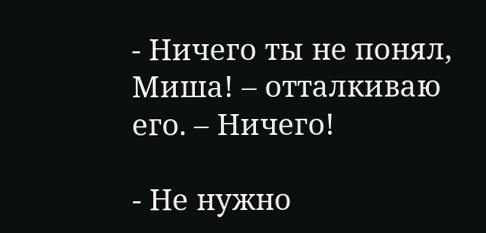- Ничего ты не понял, Миша! – отталкиваю его. – Ничего!

- Не нужно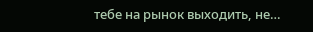тебе на рынок выходить, не…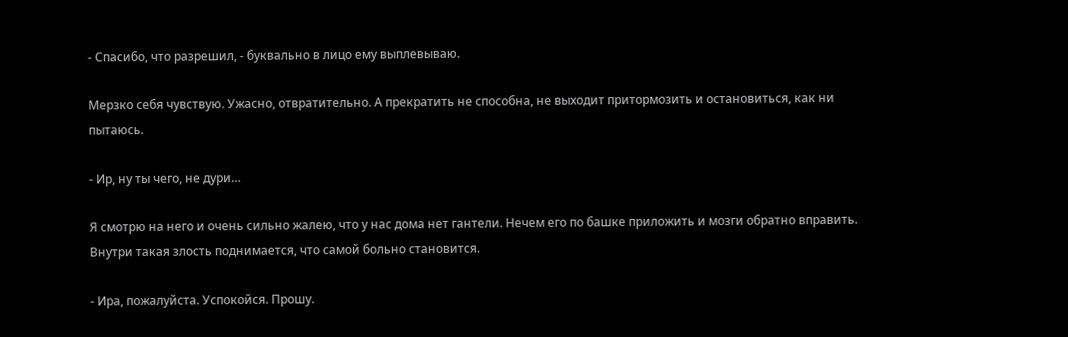- Спасибо, что разрешил, - буквально в лицо ему выплевываю.

Мерзко себя чувствую. Ужасно, отвратительно. А прекратить не способна, не выходит притормозить и остановиться, как ни пытаюсь.

- Ир, ну ты чего, не дури…

Я смотрю на него и очень сильно жалею, что у нас дома нет гантели. Нечем его по башке приложить и мозги обратно вправить. Внутри такая злость поднимается, что самой больно становится.

- Ира, пожалуйста. Успокойся. Прошу.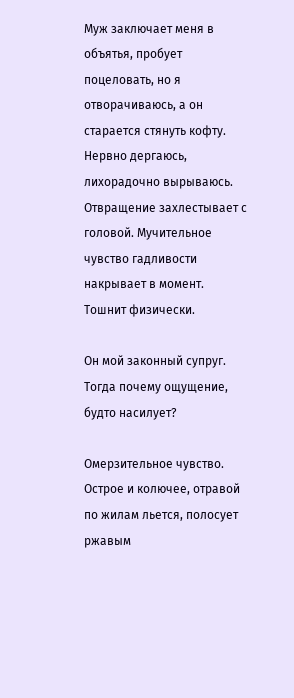Муж заключает меня в объятья, пробует поцеловать, но я отворачиваюсь, а он старается стянуть кофту. Нервно дергаюсь, лихорадочно вырываюсь. Отвращение захлестывает с головой. Мучительное чувство гадливости накрывает в момент. Тошнит физически.

Он мой законный супруг. Тогда почему ощущение, будто насилует?

Омерзительное чувство. Острое и колючее, отравой по жилам льется, полосует ржавым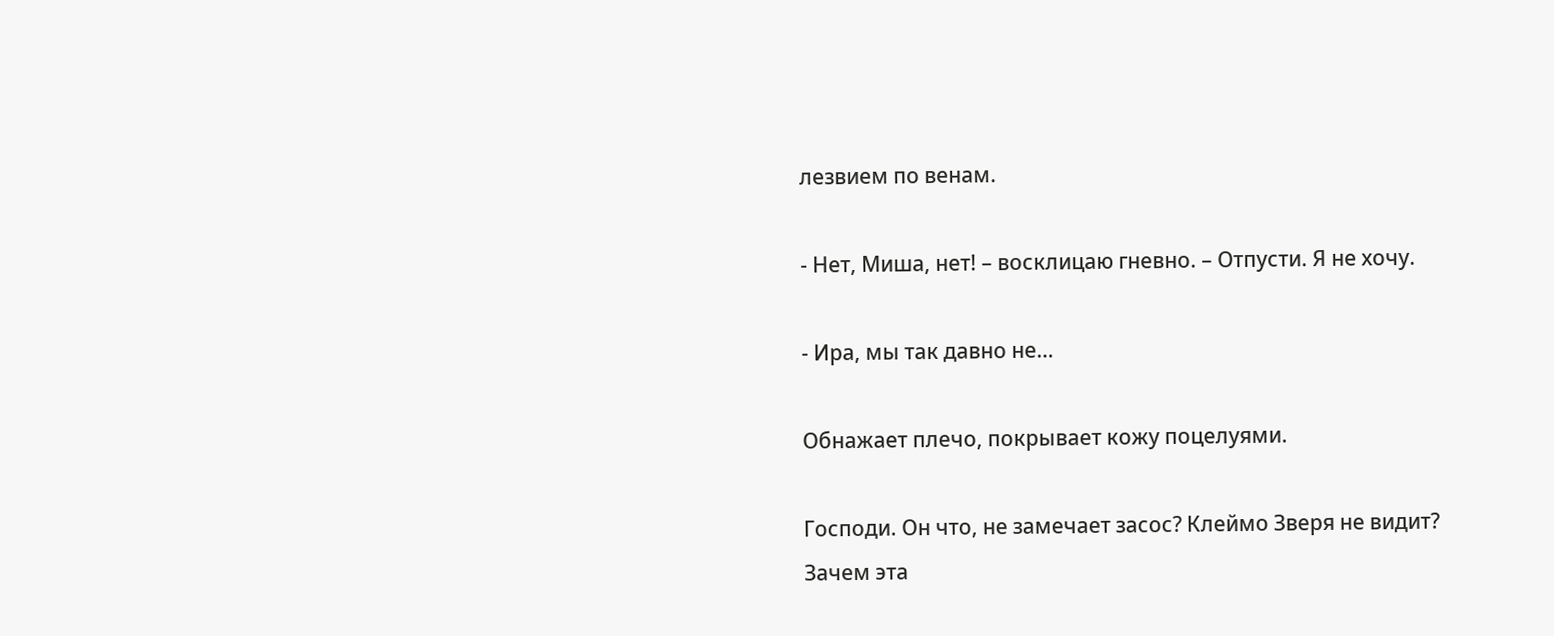лезвием по венам.

- Нет, Миша, нет! – восклицаю гневно. – Отпусти. Я не хочу.

- Ира, мы так давно не…

Обнажает плечо, покрывает кожу поцелуями.

Господи. Он что, не замечает засос? Клеймо Зверя не видит? Зачем эта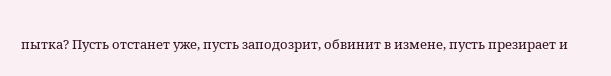пытка? Пусть отстанет уже, пусть заподозрит, обвинит в измене, пусть презирает и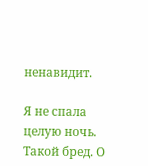ненавидит.

Я не спала целую ночь. Такой бред. О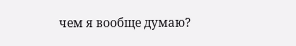чем я вообще думаю?